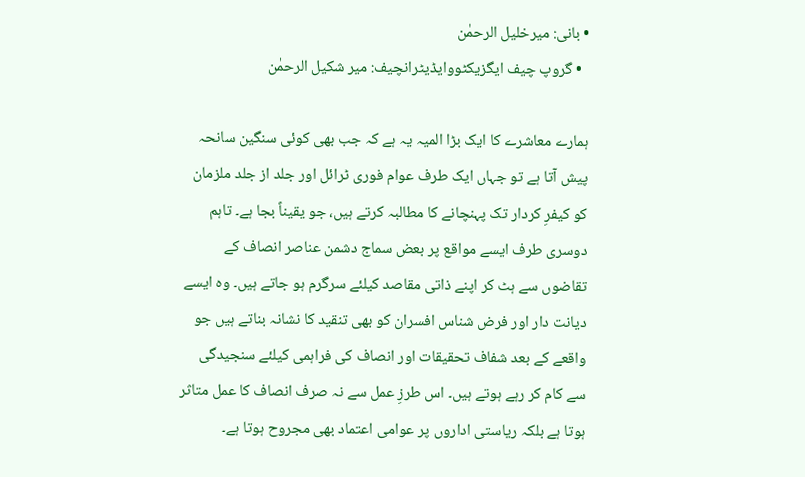• بانی: میرخلیل الرحمٰن
  • گروپ چیف ایگزیکٹووایڈیٹرانچیف: میر شکیل الرحمٰن

ہمارے معاشرے کا ایک بڑا المیہ یہ ہے کہ جب بھی کوئی سنگین سانحہ پیش آتا ہے تو جہاں ایک طرف عوام فوری ٹرائل اور جلد از جلد ملزمان کو کیفرِ کردار تک پہنچانے کا مطالبہ کرتے ہیں، جو یقیناً بجا ہے۔ تاہم دوسری طرف ایسے مواقع پر بعض سماج دشمن عناصر انصاف کے تقاضوں سے ہٹ کر اپنے ذاتی مقاصد کیلئے سرگرم ہو جاتے ہیں۔ وہ ایسے دیانت دار اور فرض شناس افسران کو بھی تنقید کا نشانہ بناتے ہیں جو واقعے کے بعد شفاف تحقیقات اور انصاف کی فراہمی کیلئے سنجیدگی سے کام کر رہے ہوتے ہیں۔ اس طرزِ عمل سے نہ صرف انصاف کا عمل متاثر ہوتا ہے بلکہ ریاستی اداروں پر عوامی اعتماد بھی مجروح ہوتا ہے۔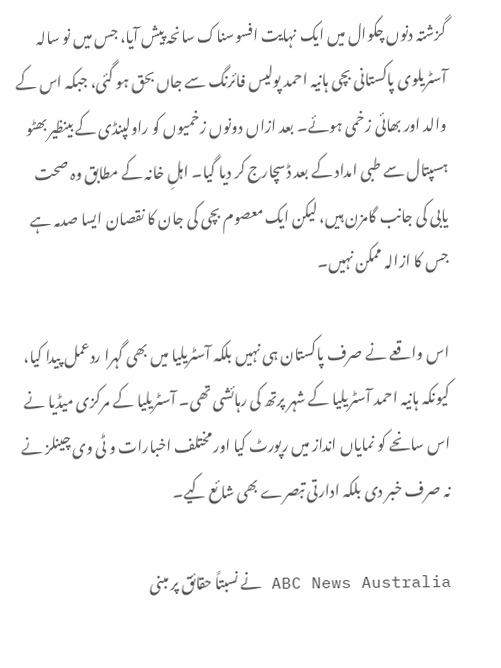گزشتہ دنوں چکوال میں ایک نہایت افسوسناک سانحہ پیش آیا، جس میں نو سالہ آسٹریلوی پاکستانی بچی ہانیہ احمد پولیس فائرنگ سے جاں بحق ہو گئی، جبکہ اس کے والد اور بھائی زخمی ہوئے۔ بعد ازاں دونوں زخمیوں کو راولپنڈی کے بینظیر بھٹو ہسپتال سے طبی امداد کے بعد ڈسچارج کر دیا گیا۔ اہلِ خانہ کے مطابق وہ صحت یابی کی جانب گامزن ہیں، لیکن ایک معصوم بچی کی جان کا نقصان ایسا صدمہ ہے جس کا ازالہ ممکن نہیں۔

اس واقعے نے صرف پاکستان ہی نہیں بلکہ آسٹریلیا میں بھی گہرا ردعمل پیدا کیا، کیونکہ ہانیہ احمد آسٹریلیا کے شہر پرتھ کی رہائشی تھی۔ آسٹریلیا کے مرکزی میڈیا نے اس سانحے کو نمایاں انداز میں رپورٹ کیا اور مختلف اخبارات و ٹی وی چینلز نے نہ صرف خبر دی بلکہ ادارتی تبصرے بھی شائع کیے۔

ABC News Australia نے نسبتاً حقائق پر مبنی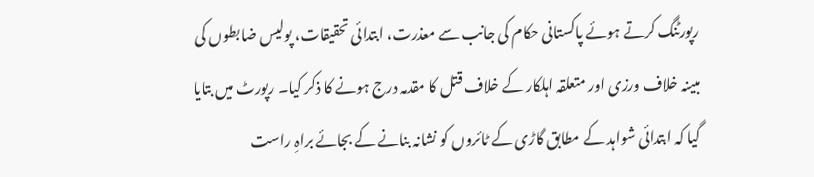رپورٹنگ کرتے ہوئے پاکستانی حکام کی جانب سے معذرت، ابتدائی تحقیقات، پولیس ضابطوں کی مبینہ خلاف ورزی اور متعلقہ اہلکار کے خلاف قتل کا مقدمہ درج ہونے کا ذکر کیا۔ رپورٹ میں بتایا گیا کہ ابتدائی شواہد کے مطابق گاڑی کے ٹائروں کو نشانہ بنانے کے بجائے براہِ راست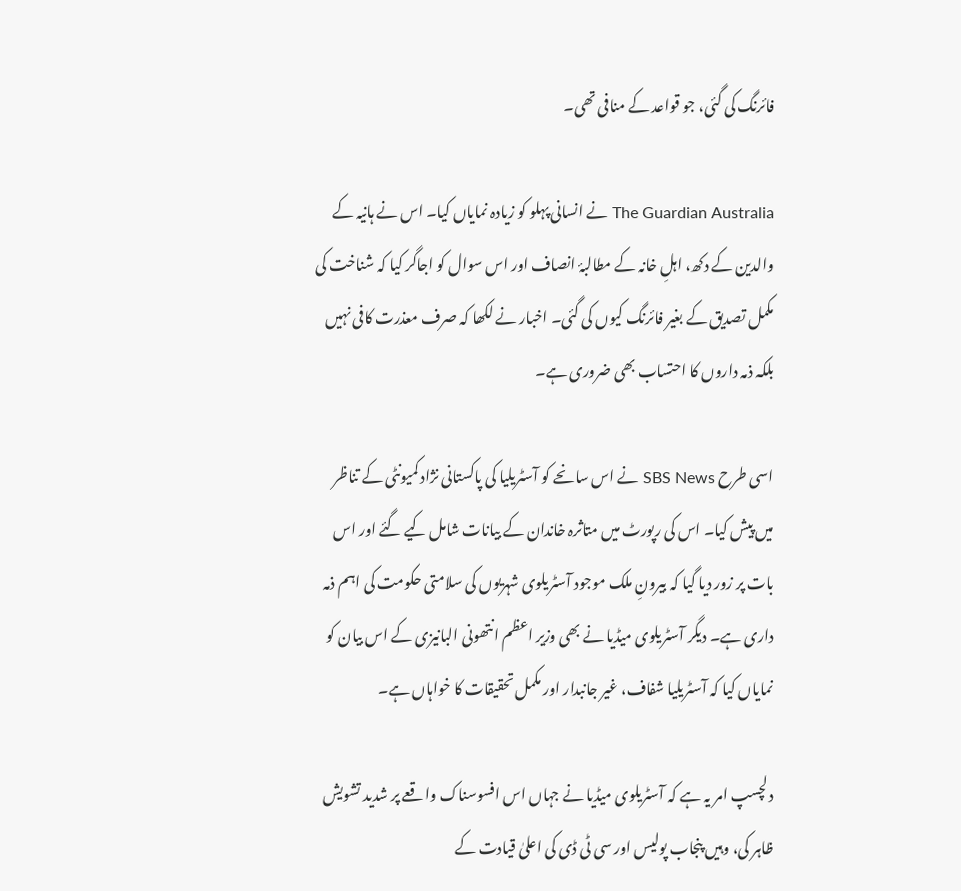فائرنگ کی گئی، جو قواعد کے منافی تھی۔

The Guardian Australia نے انسانی پہلو کو زیادہ نمایاں کیا۔ اس نے ہانیہ کے والدین کے دکھ، اہلِ خانہ کے مطالبۂ انصاف اور اس سوال کو اجاگر کیا کہ شناخت کی مکمل تصدیق کے بغیر فائرنگ کیوں کی گئی۔ اخبار نے لکھا کہ صرف معذرت کافی نہیں بلکہ ذمہ داروں کا احتساب بھی ضروری ہے۔

اسی طرح SBS News نے اس سانحے کو آسٹریلیا کی پاکستانی نژاد کمیونٹی کے تناظر میں پیش کیا۔ اس کی رپورٹ میں متاثرہ خاندان کے بیانات شامل کیے گئے اور اس بات پر زور دیا گیا کہ بیرونِ ملک موجود آسٹریلوی شہریوں کی سلامتی حکومت کی اہم ذمہ داری ہے۔ دیگر آسٹریلوی میڈیا نے بھی وزیر اعظم انتھونی البانیزی کے اس بیان کو نمایاں کیا کہ آسٹریلیا شفاف، غیر جانبدار اور مکمل تحقیقات کا خواہاں ہے۔

دلچسپ امر یہ ہے کہ آسٹریلوی میڈیا نے جہاں اس افسوسناک واقعے پر شدید تشویش ظاہر کی، وہیں پنجاب پولیس اور سی ٹی ڈی کی اعلیٰ قیادت کے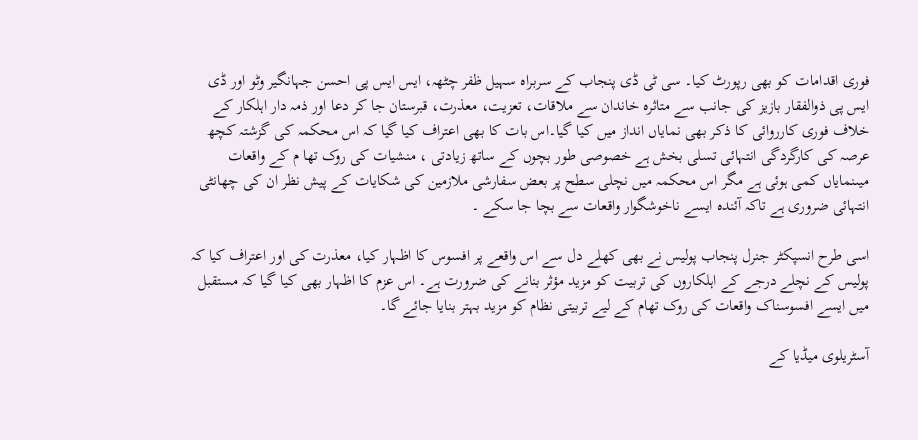فوری اقدامات کو بھی رپورٹ کیا۔ سی ٹی ڈی پنجاب کے سربراہ سہیل ظفر چٹھہ، ایس ایس پی احسن جہانگیر وٹو اور ڈی ایس پی ذوالفقار بازیز کی جانب سے متاثرہ خاندان سے ملاقات، تعزیت، معذرت، قبرستان جا کر دعا اور ذمہ دار اہلکار کے خلاف فوری کارروائی کا ذکر بھی نمایاں انداز میں کیا گیا۔اس بات کا بھی اعتراف کیا گیا کہ اس محکمہ کی گزشتہ کچھ عرصہ کی کارگردگی انتہائی تسلی بخش ہے خصوصی طور بچوں کے ساتھ زیادتی ، منشیات کی روک تھا م کے واقعات میںنمایاں کمی ہوئی ہے مگر اس محکمہ میں نچلی سطح پر بعض سفارشی ملازمین کی شکایات کے پیش نظر ان کی چھانٹی انتہائی ضروری ہے تاکہ آئندہ ایسے ناخوشگوار واقعات سے بچا جا سکے ۔

اسی طرح انسپکٹر جنرل پنجاب پولیس نے بھی کھلے دل سے اس واقعے پر افسوس کا اظہار کیا، معذرت کی اور اعتراف کیا کہ پولیس کے نچلے درجے کے اہلکاروں کی تربیت کو مزید مؤثر بنانے کی ضرورت ہے۔ اس عزم کا اظہار بھی کیا گیا کہ مستقبل میں ایسے افسوسناک واقعات کی روک تھام کے لیے تربیتی نظام کو مزید بہتر بنایا جائے گا۔

آسٹریلوی میڈیا کے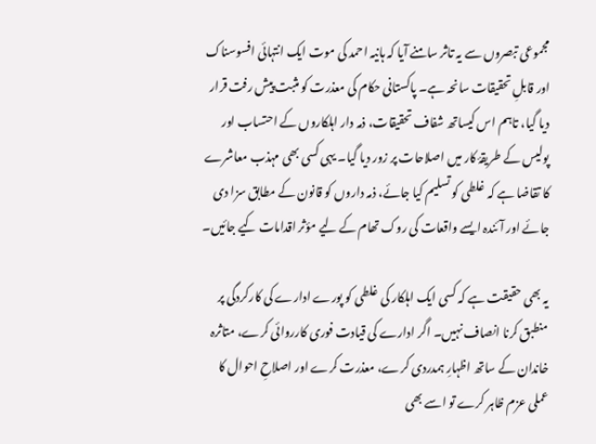مجموعی تبصروں سے یہ تاثر سامنے آیا کہ ہانیہ احمد کی موت ایک انتہائی افسوسناک اور قابلِ تحقیقات سانحہ ہے۔ پاکستانی حکام کی معذرت کو مثبت پیش رفت قرار دیا گیا، تاہم اس کیساتھ شفاف تحقیقات، ذمہ دار اہلکاروں کے احتساب اور پولیس کے طریقۂ کار میں اصلاحات پر زور دیا گیا۔ یہی کسی بھی مہذب معاشرے کا تقاضا ہے کہ غلطی کو تسلیم کیا جائے، ذمہ داروں کو قانون کے مطابق سزا دی جائے اور آئندہ ایسے واقعات کی روک تھام کے لیے مؤثر اقدامات کیے جائیں۔

یہ بھی حقیقت ہے کہ کسی ایک اہلکار کی غلطی کو پورے ادارے کی کارکردگی پر منطبق کرنا انصاف نہیں۔ اگر ادارے کی قیادت فوری کارروائی کرے، متاثرہ خاندان کے ساتھ اظہارِ ہمدردی کرے، معذرت کرے اور اصلاحِ احوال کا عملی عزم ظاہر کرے تو اسے بھی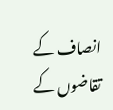انصاف کے تقاضوں کے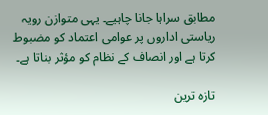مطابق سراہا جانا چاہیے۔ یہی متوازن رویہ ریاستی اداروں پر عوامی اعتماد کو مضبوط کرتا ہے اور انصاف کے نظام کو مؤثر بناتا ہے۔

تازہ ترین